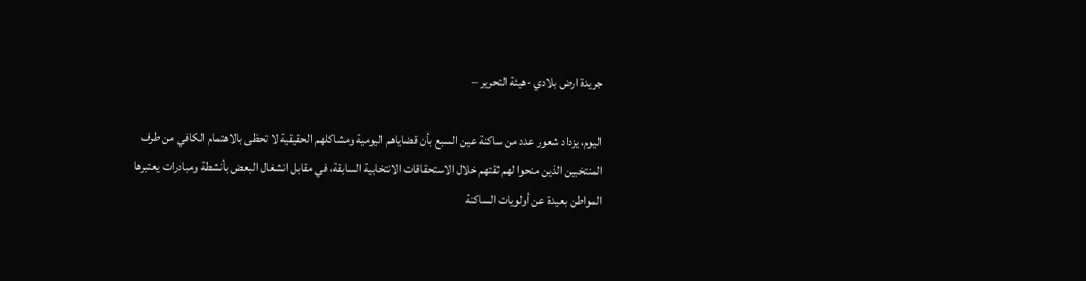جريدة ارض بلادي -هيئة التحرير –

اليوم، يزداد شعور عدد من ساكنة عين السبع بأن قضاياهم اليومية ومشاكلهم الحقيقية لا تحظى بالاهتمام الكافي من طرف المنتخبين الذين منحوا لهم ثقتهم خلال الاستحقاقات الانتخابية السابقة، في مقابل انشغال البعض بأنشطة ومبادرات يعتبرها المواطن بعيدة عن أولويات الساكنة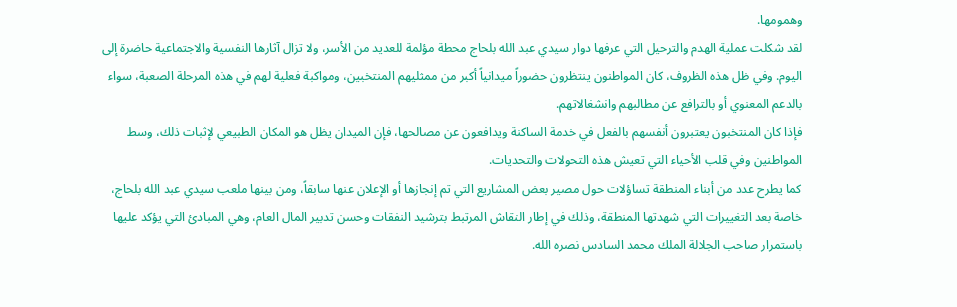وهمومها.
لقد شكلت عملية الهدم والترحيل التي عرفها دوار سيدي عبد الله بلحاج محطة مؤلمة للعديد من الأسر، ولا تزال آثارها النفسية والاجتماعية حاضرة إلى اليوم. وفي ظل هذه الظروف، كان المواطنون ينتظرون حضوراً ميدانياً أكبر من ممثليهم المنتخبين، ومواكبة فعلية لهم في هذه المرحلة الصعبة، سواء بالدعم المعنوي أو بالترافع عن مطالبهم وانشغالاتهم.
فإذا كان المنتخبون يعتبرون أنفسهم بالفعل في خدمة الساكنة ويدافعون عن مصالحها، فإن الميدان يظل هو المكان الطبيعي لإثبات ذلك، وسط المواطنين وفي قلب الأحياء التي تعيش هذه التحولات والتحديات.
كما يطرح عدد من أبناء المنطقة تساؤلات حول مصير بعض المشاريع التي تم إنجازها أو الإعلان عنها سابقاً، ومن بينها ملعب سيدي عبد الله بلحاج، خاصة بعد التغييرات التي شهدتها المنطقة، وذلك في إطار النقاش المرتبط بترشيد النفقات وحسن تدبير المال العام، وهي المبادئ التي يؤكد عليها باستمرار صاحب الجلالة الملك محمد السادس نصره الله.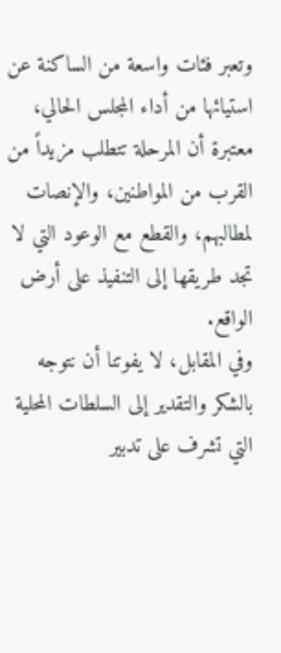وتعبر فئات واسعة من الساكنة عن استيائها من أداء المجلس الحالي، معتبرة أن المرحلة تتطلب مزيداً من القرب من المواطنين، والإنصات لمطالبهم، والقطع مع الوعود التي لا تجد طريقها إلى التنفيذ على أرض الواقع.
وفي المقابل، لا يفوتنا أن نتوجه بالشكر والتقدير إلى السلطات المحلية التي تشرف على تدبير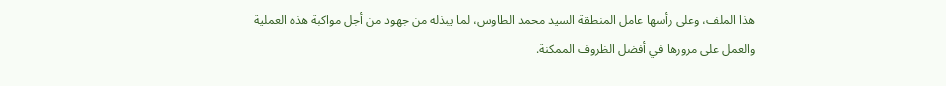هذا الملف، وعلى رأسها عامل المنطقة السيد محمد الطاوس، لما يبذله من جهود من أجل مواكبة هذه العملية والعمل على مرورها في أفضل الظروف الممكنة.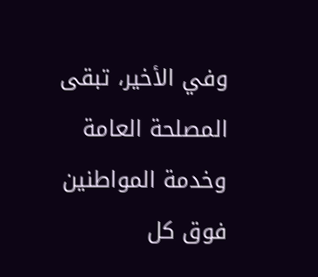وفي الأخير، تبقى المصلحة العامة وخدمة المواطنين فوق كل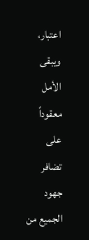اعتبار، ويبقى الأمل معقوداً على تضافر جهود الجميع من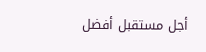أجل مستقبل أفضل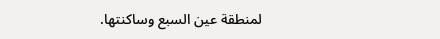لمنطقة عين السبع وساكنتها.